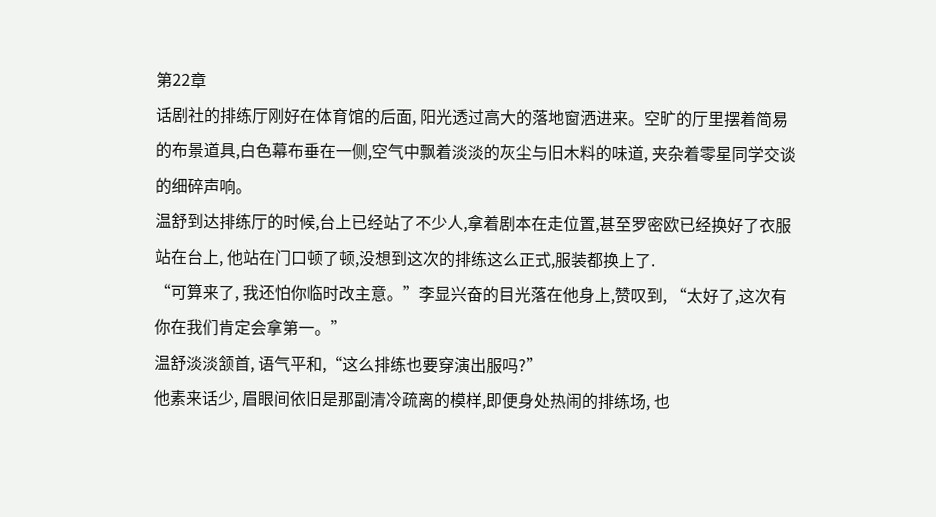第22章
话剧社的排练厅刚好在体育馆的后面, 阳光透过高大的落地窗洒进来。空旷的厅里摆着简易的布景道具,白色幕布垂在一侧,空气中飘着淡淡的灰尘与旧木料的味道, 夹杂着零星同学交谈的细碎声响。
温舒到达排练厅的时候,台上已经站了不少人,拿着剧本在走位置,甚至罗密欧已经换好了衣服站在台上, 他站在门口顿了顿,没想到这次的排练这么正式,服装都换上了.
“可算来了, 我还怕你临时改主意。”李显兴奋的目光落在他身上,赞叹到, “太好了,这次有你在我们肯定会拿第一。”
温舒淡淡颔首, 语气平和,“这么排练也要穿演出服吗?”
他素来话少, 眉眼间依旧是那副清冷疏离的模样,即便身处热闹的排练场, 也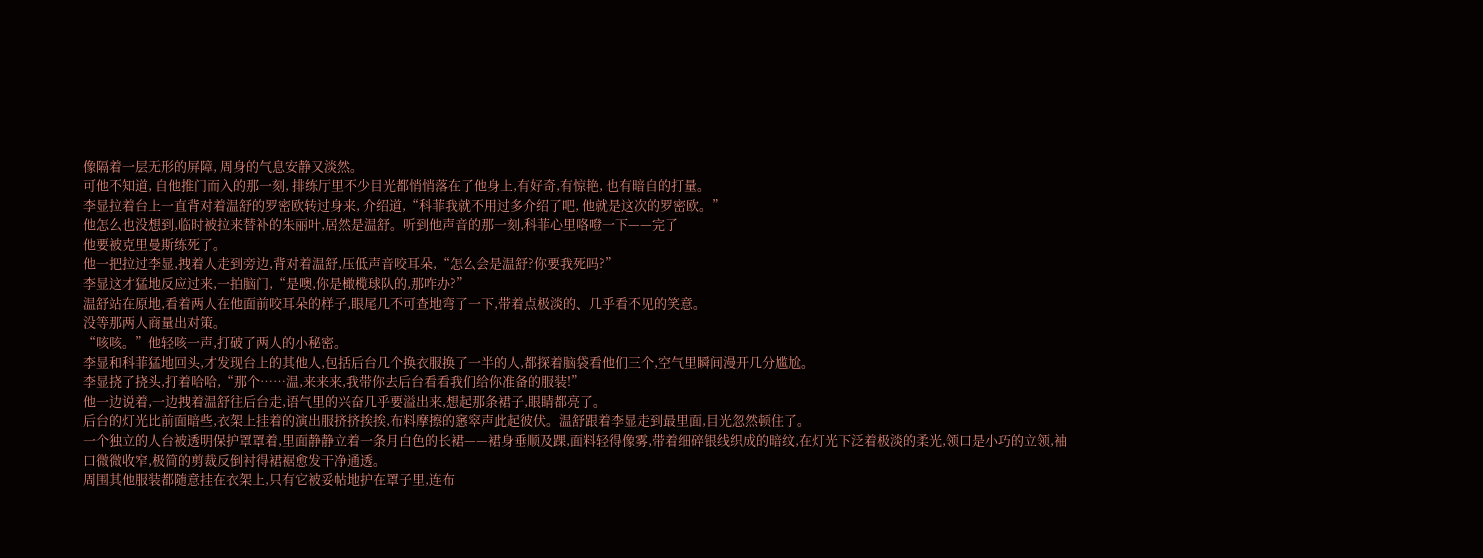像隔着一层无形的屏障, 周身的气息安静又淡然。
可他不知道, 自他推门而入的那一刻, 排练厅里不少目光都悄悄落在了他身上,有好奇,有惊艳, 也有暗自的打量。
李显拉着台上一直背对着温舒的罗密欧转过身来, 介绍道,“科菲我就不用过多介绍了吧, 他就是这次的罗密欧。”
他怎么也没想到,临时被拉来替补的朱丽叶,居然是温舒。听到他声音的那一刻,科菲心里咯噔一下——完了
他要被克里曼斯练死了。
他一把拉过李显,拽着人走到旁边,背对着温舒,压低声音咬耳朵,“怎么会是温舒?你要我死吗?”
李显这才猛地反应过来,一拍脑门,“是噢,你是橄榄球队的,那咋办?”
温舒站在原地,看着两人在他面前咬耳朵的样子,眼尾几不可查地弯了一下,带着点极淡的、几乎看不见的笑意。
没等那两人商量出对策。
“咳咳。”他轻咳一声,打破了两人的小秘密。
李显和科菲猛地回头,才发现台上的其他人,包括后台几个换衣服换了一半的人,都探着脑袋看他们三个,空气里瞬间漫开几分尴尬。
李显挠了挠头,打着哈哈,“那个……温,来来来,我带你去后台看看我们给你准备的服装!”
他一边说着,一边拽着温舒往后台走,语气里的兴奋几乎要溢出来,想起那条裙子,眼睛都亮了。
后台的灯光比前面暗些,衣架上挂着的演出服挤挤挨挨,布料摩擦的窸窣声此起彼伏。温舒跟着李显走到最里面,目光忽然顿住了。
一个独立的人台被透明保护罩罩着,里面静静立着一条月白色的长裙——裙身垂顺及踝,面料轻得像雾,带着细碎银线织成的暗纹,在灯光下泛着极淡的柔光,领口是小巧的立领,袖口微微收窄,极简的剪裁反倒衬得裙裾愈发干净通透。
周围其他服装都随意挂在衣架上,只有它被妥帖地护在罩子里,连布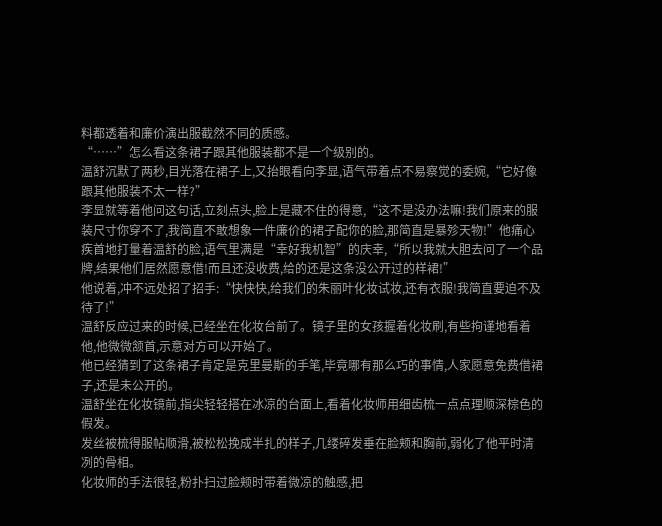料都透着和廉价演出服截然不同的质感。
“……”怎么看这条裙子跟其他服装都不是一个级别的。
温舒沉默了两秒,目光落在裙子上,又抬眼看向李显,语气带着点不易察觉的委婉,“它好像跟其他服装不太一样?”
李显就等着他问这句话,立刻点头,脸上是藏不住的得意,“这不是没办法嘛!我们原来的服装尺寸你穿不了,我简直不敢想象一件廉价的裙子配你的脸,那简直是暴殄天物!”他痛心疾首地打量着温舒的脸,语气里满是“幸好我机智”的庆幸,“所以我就大胆去问了一个品牌,结果他们居然愿意借!而且还没收费,给的还是这条没公开过的样裙!”
他说着,冲不远处招了招手:“快快快,给我们的朱丽叶化妆试妆,还有衣服!我简直要迫不及待了!”
温舒反应过来的时候,已经坐在化妆台前了。镜子里的女孩握着化妆刷,有些拘谨地看着他,他微微颔首,示意对方可以开始了。
他已经猜到了这条裙子肯定是克里曼斯的手笔,毕竟哪有那么巧的事情,人家愿意免费借裙子,还是未公开的。
温舒坐在化妆镜前,指尖轻轻搭在冰凉的台面上,看着化妆师用细齿梳一点点理顺深棕色的假发。
发丝被梳得服帖顺滑,被松松挽成半扎的样子,几缕碎发垂在脸颊和胸前,弱化了他平时清冽的骨相。
化妆师的手法很轻,粉扑扫过脸颊时带着微凉的触感,把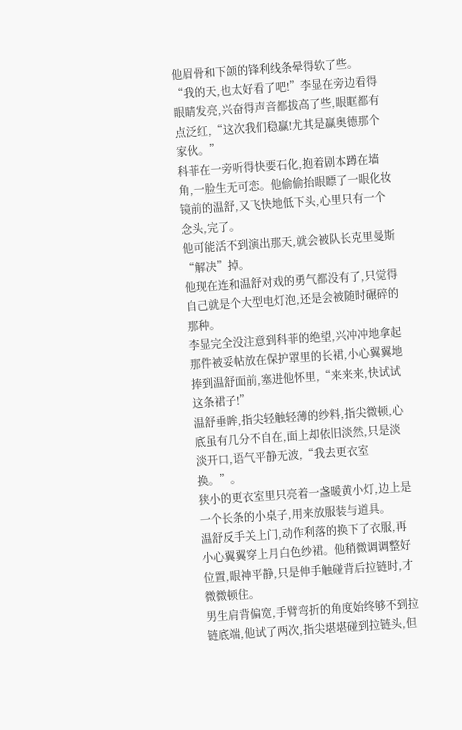他眉骨和下颌的锋利线条晕得软了些。
“我的天,也太好看了吧!”李显在旁边看得眼睛发亮,兴奋得声音都拔高了些,眼眶都有点泛红,“这次我们稳赢!尤其是赢奥德那个家伙。”
科菲在一旁听得快要石化,抱着剧本蹲在墙角,一脸生无可恋。他偷偷抬眼瞟了一眼化妆镜前的温舒,又飞快地低下头,心里只有一个念头,完了。
他可能活不到演出那天,就会被队长克里曼斯“解决”掉。
他现在连和温舒对戏的勇气都没有了,只觉得自己就是个大型电灯泡,还是会被随时碾碎的那种。
李显完全没注意到科菲的绝望,兴冲冲地拿起那件被妥帖放在保护罩里的长裙,小心翼翼地捧到温舒面前,塞进他怀里,“来来来,快试试这条裙子!”
温舒垂眸,指尖轻触轻薄的纱料,指尖微顿,心底虽有几分不自在,面上却依旧淡然,只是淡淡开口,语气平静无波,“我去更衣室换。”。
狭小的更衣室里只亮着一盏暖黄小灯,边上是一个长条的小桌子,用来放服装与道具。
温舒反手关上门,动作利落的换下了衣服,再小心翼翼穿上月白色纱裙。他稍微调调整好位置,眼神平静,只是伸手触碰背后拉链时,才微微顿住。
男生肩背偏宽,手臂弯折的角度始终够不到拉链底端,他试了两次,指尖堪堪碰到拉链头,但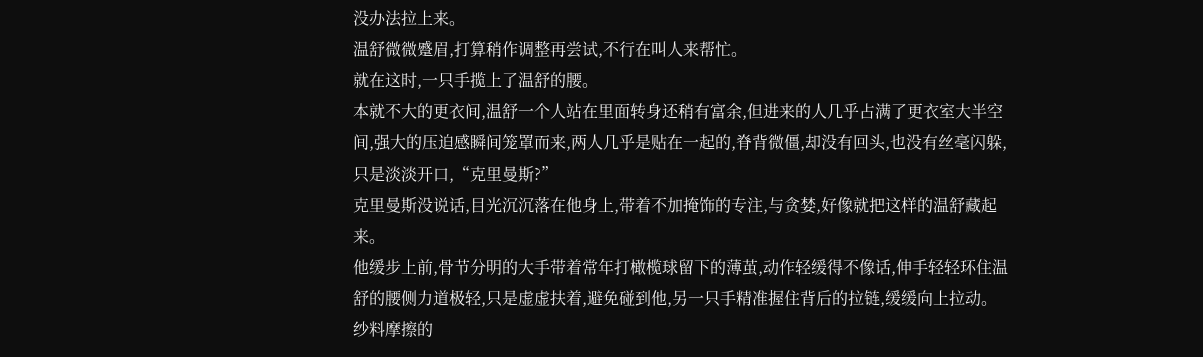没办法拉上来。
温舒微微蹙眉,打算稍作调整再尝试,不行在叫人来帮忙。
就在这时,一只手揽上了温舒的腰。
本就不大的更衣间,温舒一个人站在里面转身还稍有富余,但进来的人几乎占满了更衣室大半空间,强大的压迫感瞬间笼罩而来,两人几乎是贴在一起的,脊背微僵,却没有回头,也没有丝毫闪躲,只是淡淡开口,“克里曼斯?”
克里曼斯没说话,目光沉沉落在他身上,带着不加掩饰的专注,与贪婪,好像就把这样的温舒藏起来。
他缓步上前,骨节分明的大手带着常年打橄榄球留下的薄茧,动作轻缓得不像话,伸手轻轻环住温舒的腰侧力道极轻,只是虚虚扶着,避免碰到他,另一只手精准握住背后的拉链,缓缓向上拉动。
纱料摩擦的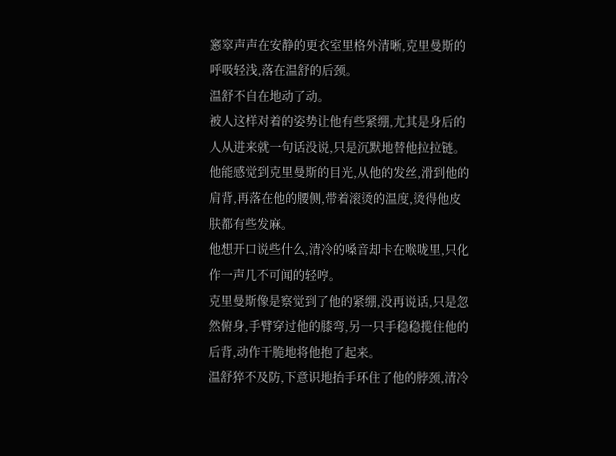窸窣声声在安静的更衣室里格外清晰,克里曼斯的呼吸轻浅,落在温舒的后颈。
温舒不自在地动了动。
被人这样对着的姿势让他有些紧绷,尤其是身后的人从进来就一句话没说,只是沉默地替他拉拉链。
他能感觉到克里曼斯的目光,从他的发丝,滑到他的肩背,再落在他的腰侧,带着滚烫的温度,烫得他皮肤都有些发麻。
他想开口说些什么,清冷的嗓音却卡在喉咙里,只化作一声几不可闻的轻哼。
克里曼斯像是察觉到了他的紧绷,没再说话,只是忽然俯身,手臂穿过他的膝弯,另一只手稳稳揽住他的后背,动作干脆地将他抱了起来。
温舒猝不及防,下意识地抬手环住了他的脖颈,清冷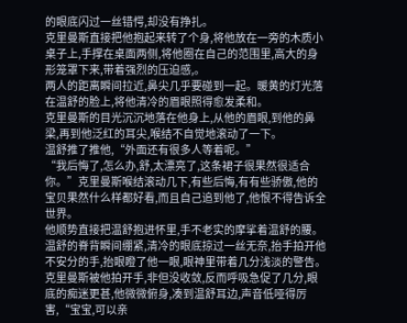的眼底闪过一丝错愕,却没有挣扎。
克里曼斯直接把他抱起来转了个身,将他放在一旁的木质小桌子上,手撑在桌面两侧,将他圈在自己的范围里,高大的身形笼罩下来,带着强烈的压迫感,。
两人的距离瞬间拉近,鼻尖几乎要碰到一起。暖黄的灯光落在温舒的脸上,将他清冷的眉眼照得愈发柔和。
克里曼斯的目光沉沉地落在他身上,从他的眉眼,到他的鼻梁,再到他泛红的耳尖,喉结不自觉地滚动了一下。
温舒推了推他,“外面还有很多人等着呢。”
“我后悔了,怎么办,舒,太漂亮了,这条裙子很果然很适合你。”克里曼斯喉结滚动几下,有些后悔,有有些骄傲,他的宝贝果然什么样都好看,而且自己追到他了,他恨不得告诉全世界。
他顺势直接把温舒抱进怀里,手不老实的摩挲着温舒的腰。
温舒的脊背瞬间绷紧,清冷的眼底掠过一丝无奈,抬手拍开他不安分的手,抬眼瞪了他一眼,眼神里带着几分浅淡的警告。
克里曼斯被他拍开手,非但没收敛,反而呼吸急促了几分,眼底的痴迷更甚,他微微俯身,凑到温舒耳边,声音低哑得厉害,“宝宝,可以亲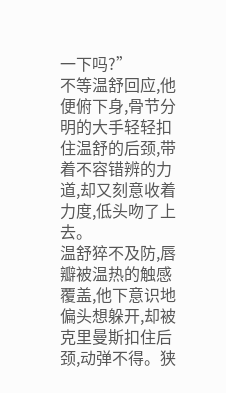一下吗?”
不等温舒回应,他便俯下身,骨节分明的大手轻轻扣住温舒的后颈,带着不容错辨的力道,却又刻意收着力度,低头吻了上去。
温舒猝不及防,唇瓣被温热的触感覆盖,他下意识地偏头想躲开,却被克里曼斯扣住后颈,动弹不得。狭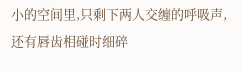小的空间里,只剩下两人交缠的呼吸声,还有唇齿相碰时细碎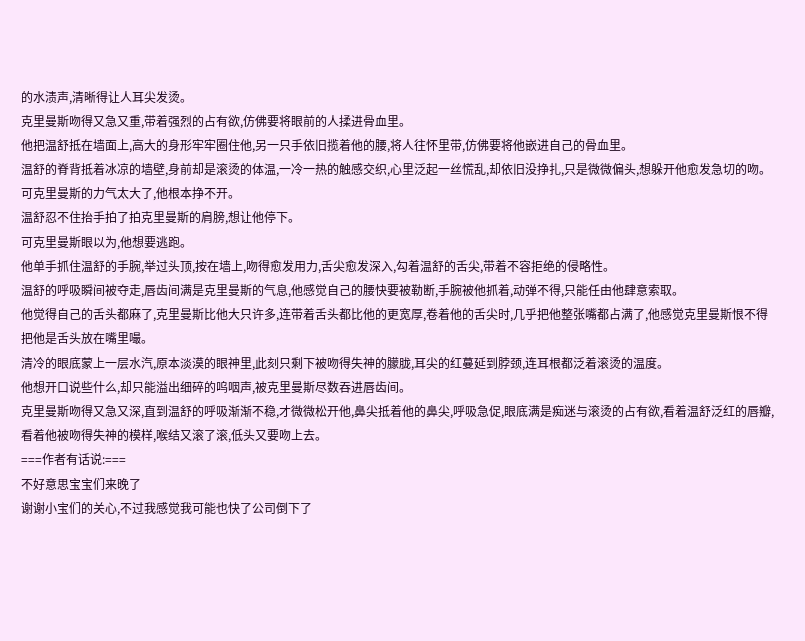的水渍声,清晰得让人耳尖发烫。
克里曼斯吻得又急又重,带着强烈的占有欲,仿佛要将眼前的人揉进骨血里。
他把温舒抵在墙面上,高大的身形牢牢圈住他,另一只手依旧揽着他的腰,将人往怀里带,仿佛要将他嵌进自己的骨血里。
温舒的脊背抵着冰凉的墙壁,身前却是滚烫的体温,一冷一热的触感交织,心里泛起一丝慌乱,却依旧没挣扎,只是微微偏头,想躲开他愈发急切的吻。
可克里曼斯的力气太大了,他根本挣不开。
温舒忍不住抬手拍了拍克里曼斯的肩膀,想让他停下。
可克里曼斯眼以为,他想要逃跑。
他单手抓住温舒的手腕,举过头顶,按在墙上,吻得愈发用力,舌尖愈发深入,勾着温舒的舌尖,带着不容拒绝的侵略性。
温舒的呼吸瞬间被夺走,唇齿间满是克里曼斯的气息,他感觉自己的腰快要被勒断,手腕被他抓着,动弹不得,只能任由他肆意索取。
他觉得自己的舌头都麻了,克里曼斯比他大只许多,连带着舌头都比他的更宽厚,卷着他的舌尖时,几乎把他整张嘴都占满了,他感觉克里曼斯恨不得把他是舌头放在嘴里嘬。
清冷的眼底蒙上一层水汽,原本淡漠的眼神里,此刻只剩下被吻得失神的朦胧,耳尖的红蔓延到脖颈,连耳根都泛着滚烫的温度。
他想开口说些什么,却只能溢出细碎的呜咽声,被克里曼斯尽数吞进唇齿间。
克里曼斯吻得又急又深,直到温舒的呼吸渐渐不稳,才微微松开他,鼻尖抵着他的鼻尖,呼吸急促,眼底满是痴迷与滚烫的占有欲,看着温舒泛红的唇瓣,看着他被吻得失神的模样,喉结又滚了滚,低头又要吻上去。
===作者有话说:===
不好意思宝宝们来晚了
谢谢小宝们的关心,不过我感觉我可能也快了公司倒下了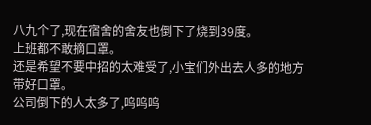八九个了,现在宿舍的舍友也倒下了烧到39度。
上班都不敢摘口罩。
还是希望不要中招的太难受了,小宝们外出去人多的地方带好口罩。
公司倒下的人太多了,呜呜呜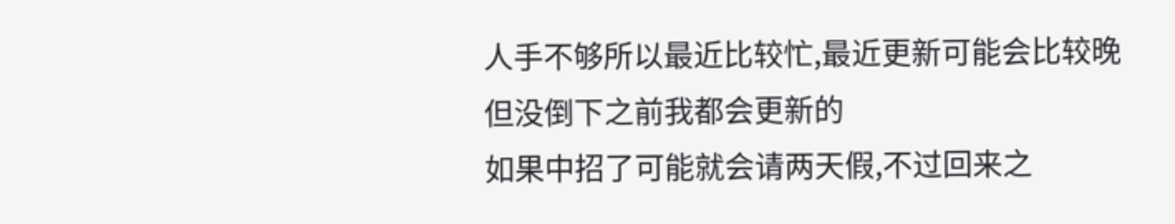人手不够所以最近比较忙,最近更新可能会比较晚
但没倒下之前我都会更新的
如果中招了可能就会请两天假,不过回来之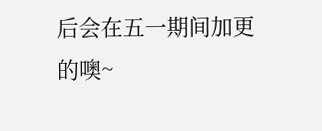后会在五一期间加更的噢~